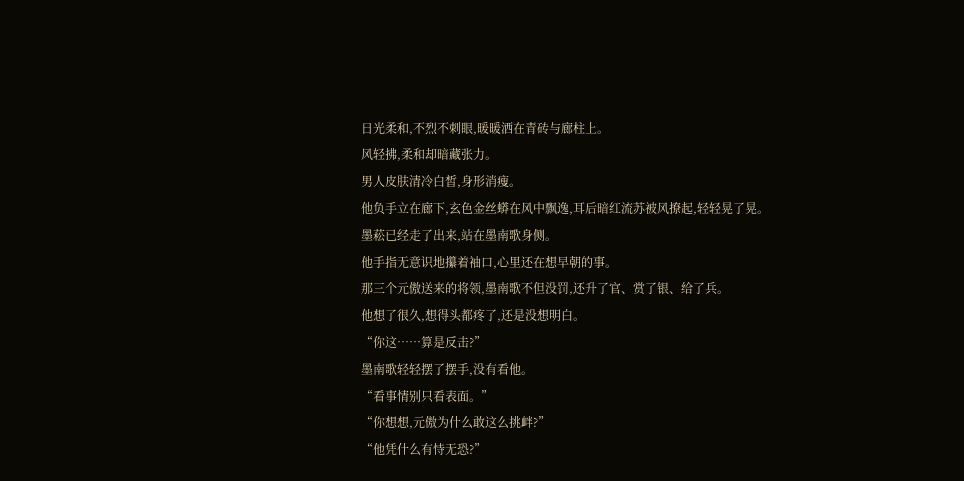日光柔和,不烈不刺眼,暖暖洒在青砖与廊柱上。
风轻拂,柔和却暗藏张力。
男人皮肤清冷白皙,身形消瘦。
他负手立在廊下,玄色金丝蟒在风中飘逸,耳后暗红流苏被风撩起,轻轻晃了晃。
墨菘已经走了出来,站在墨南歌身侧。
他手指无意识地攥着袖口,心里还在想早朝的事。
那三个元傲送来的将领,墨南歌不但没罚,还升了官、赏了银、给了兵。
他想了很久,想得头都疼了,还是没想明白。
“你这……算是反击?”
墨南歌轻轻摆了摆手,没有看他。
“看事情别只看表面。”
“你想想,元傲为什么敢这么挑衅?”
“他凭什么有恃无恐?”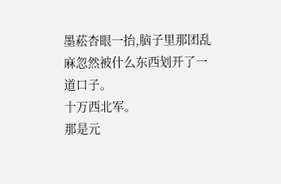墨菘杏眼一抬,脑子里那团乱麻忽然被什么东西划开了一道口子。
十万西北军。
那是元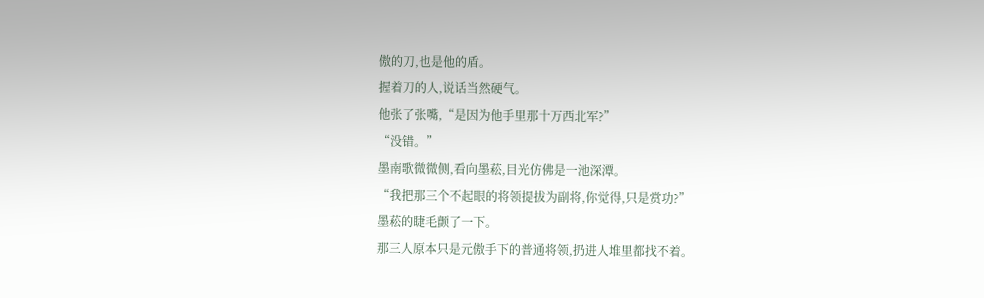傲的刀,也是他的盾。
握着刀的人,说话当然硬气。
他张了张嘴,“是因为他手里那十万西北军?”
“没错。”
墨南歌微微侧,看向墨菘,目光仿佛是一池深潭。
“我把那三个不起眼的将领提拔为副将,你觉得,只是赏功?”
墨菘的睫毛颤了一下。
那三人原本只是元傲手下的普通将领,扔进人堆里都找不着。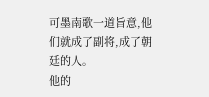可墨南歌一道旨意,他们就成了副将,成了朝廷的人。
他的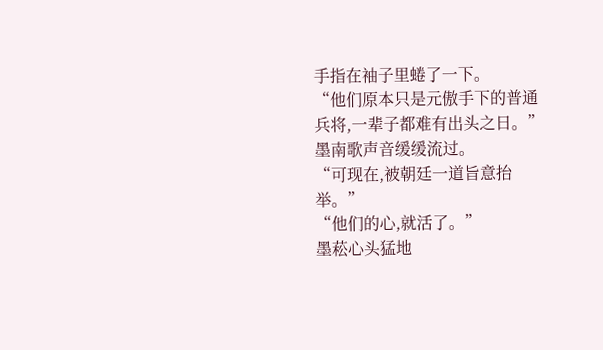手指在袖子里蜷了一下。
“他们原本只是元傲手下的普通兵将,一辈子都难有出头之日。”
墨南歌声音缓缓流过。
“可现在,被朝廷一道旨意抬举。”
“他们的心,就活了。”
墨菘心头猛地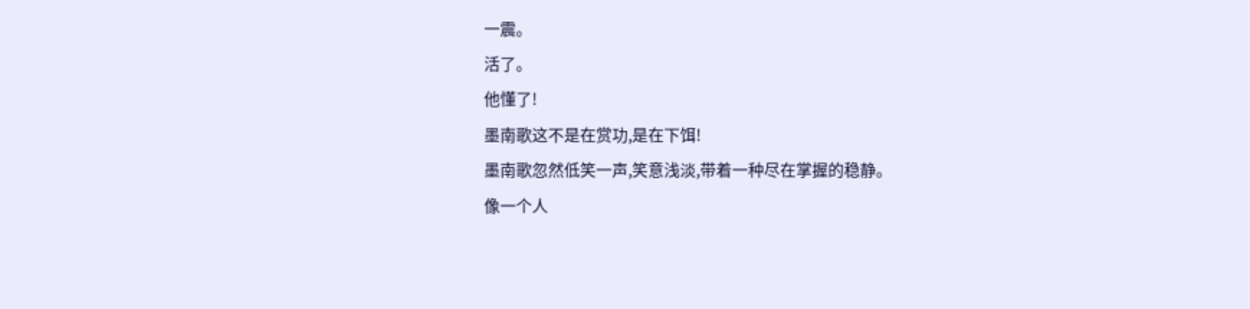一震。
活了。
他懂了!
墨南歌这不是在赏功,是在下饵!
墨南歌忽然低笑一声,笑意浅淡,带着一种尽在掌握的稳静。
像一个人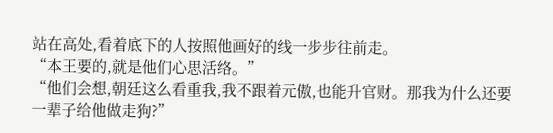站在高处,看着底下的人按照他画好的线一步步往前走。
“本王要的,就是他们心思活络。”
“他们会想,朝廷这么看重我,我不跟着元傲,也能升官财。那我为什么还要一辈子给他做走狗?”